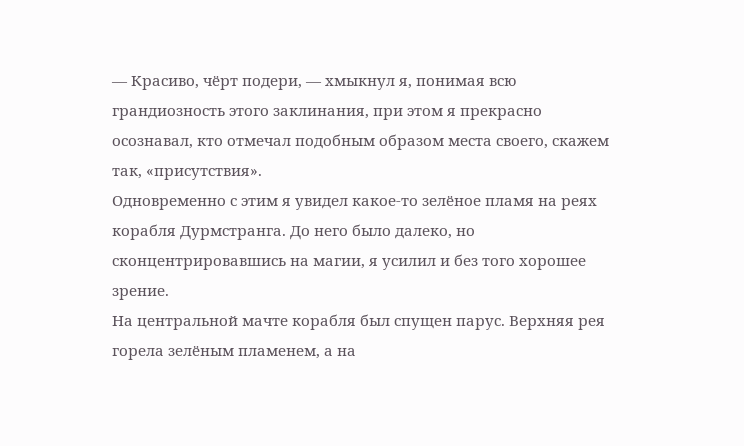— Красиво, чёрт подери, — хмыкнул я, понимая всю грандиозность этого заклинания, при этом я прекрасно осознавал, кто отмечал подобным образом места своего, скажем так, «присутствия».
Одновременно с этим я увидел какое-то зелёное пламя на реях корабля Дурмстранга. До него было далеко, но сконцентрировавшись на магии, я усилил и без того хорошее зрение.
На центральной мачте корабля был спущен парус. Верхняя рея горела зелёным пламенем, а на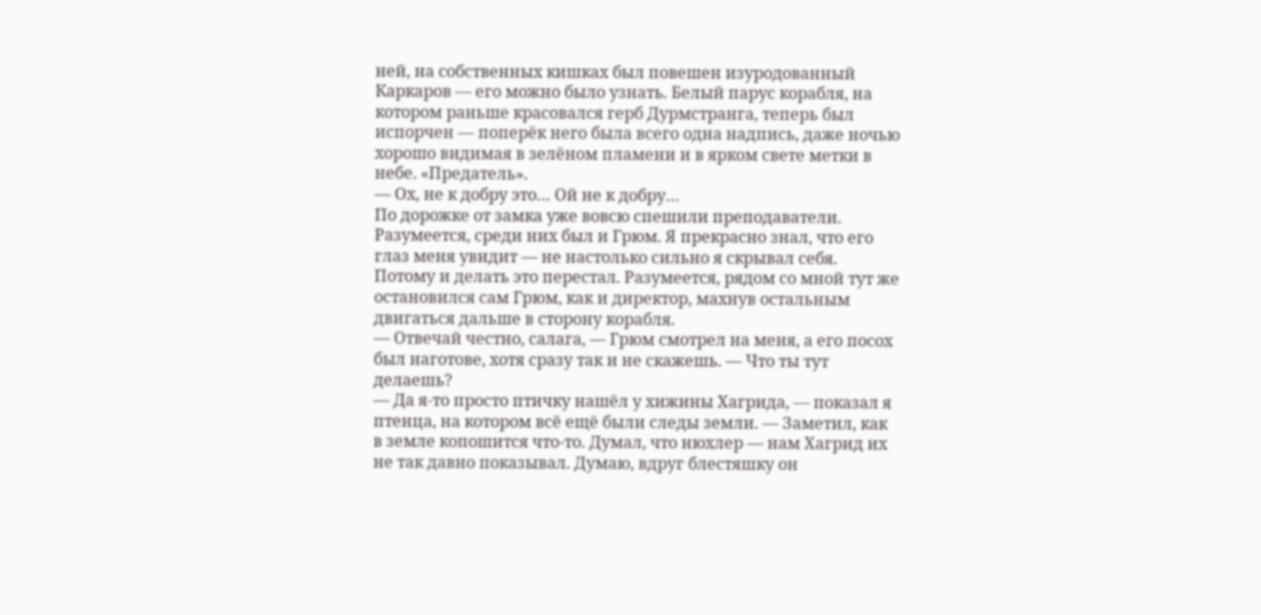ней, на собственных кишках был повешен изуродованный Каркаров — его можно было узнать. Белый парус корабля, на котором раньше красовался герб Дурмстранга, теперь был испорчен — поперёк него была всего одна надпись, даже ночью хорошо видимая в зелёном пламени и в ярком свете метки в небе. «Предатель».
— Ох, не к добру это… Ой не к добру…
По дорожке от замка уже вовсю спешили преподаватели. Разумеется, среди них был и Грюм. Я прекрасно знал, что его глаз меня увидит — не настолько сильно я скрывал себя. Потому и делать это перестал. Разумеется, рядом со мной тут же остановился сам Грюм, как и директор, махнув остальным двигаться дальше в сторону корабля.
— Отвечай честно, салага, — Грюм смотрел на меня, а его посох был наготове, хотя сразу так и не скажешь. — Что ты тут делаешь?
— Да я-то просто птичку нашёл у хижины Хагрида, — показал я птенца, на котором всё ещё были следы земли. — Заметил, как в земле копошится что-то. Думал, что нюхлер — нам Хагрид их не так давно показывал. Думаю, вдруг блестяшку он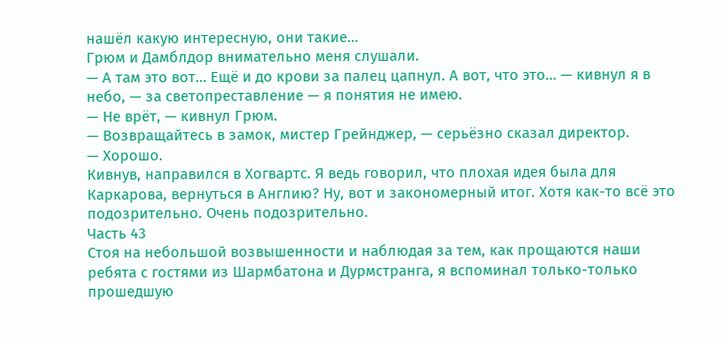нашёл какую интересную, они такие…
Грюм и Дамблдор внимательно меня слушали.
— А там это вот… Ещё и до крови за палец цапнул. А вот, что это… — кивнул я в небо, — за светопреставление — я понятия не имею.
— Не врёт, — кивнул Грюм.
— Возвращайтесь в замок, мистер Грейнджер, — серьёзно сказал директор.
— Хорошо.
Кивнув, направился в Хогвартс. Я ведь говорил, что плохая идея была для Каркарова, вернуться в Англию? Ну, вот и закономерный итог. Хотя как-то всё это подозрительно. Очень подозрительно.
Часть 43
Стоя на небольшой возвышенности и наблюдая за тем, как прощаются наши ребята с гостями из Шармбатона и Дурмстранга, я вспоминал только-только прошедшую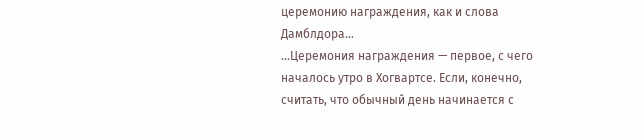церемонию награждения, как и слова Дамблдора…
…Церемония награждения — первое, с чего началось утро в Хогвартсе. Если, конечно, считать, что обычный день начинается с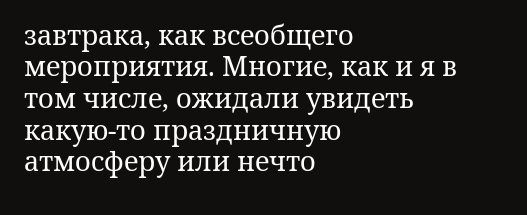завтрака, как всеобщего мероприятия. Многие, как и я в том числе, ожидали увидеть какую-то праздничную атмосферу или нечто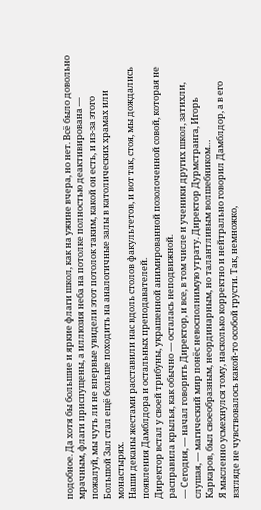подобное. Да хотя бы большие и яркие флаги школ, как на ужине вчера, но нет. Всё было довольно мрачным, флаги приспущены, а иллюзия неба на потолке полностью деактивирована — пожалуй, мы чуть ли не впервые увидели этот потолок таким, какой он есть, и из-за этого Большой Зал стал ещё больше походить на аналогичные залы в католических храмах или монастырях.
Наши деканы жестами расставили нас вдоль столов факультетов, и вот так, стоя, мы дождались появления Дамблдора и остальных преподавателей.
Директор встал у своей трибуны, украшенной анимированной позолоченной совой, которая не расправила крылья, как обычно — осталась неподвижной.
— Сегодня, — начал говорить Директор, и все, в том числе и ученики других школ, затихли, слушая, — магический мир понёс невосполнимую утрату. Директор Дурмстранга, Игорь Каркаров, был своеобразным, неординарным, но талантливым волшебником…
Я мысленно усмехнулся тому, насколько корректно и нейтрально говорил Дамблдор, а в его взгляде не чувствовалось какой-то особой грусти. Так, немножко,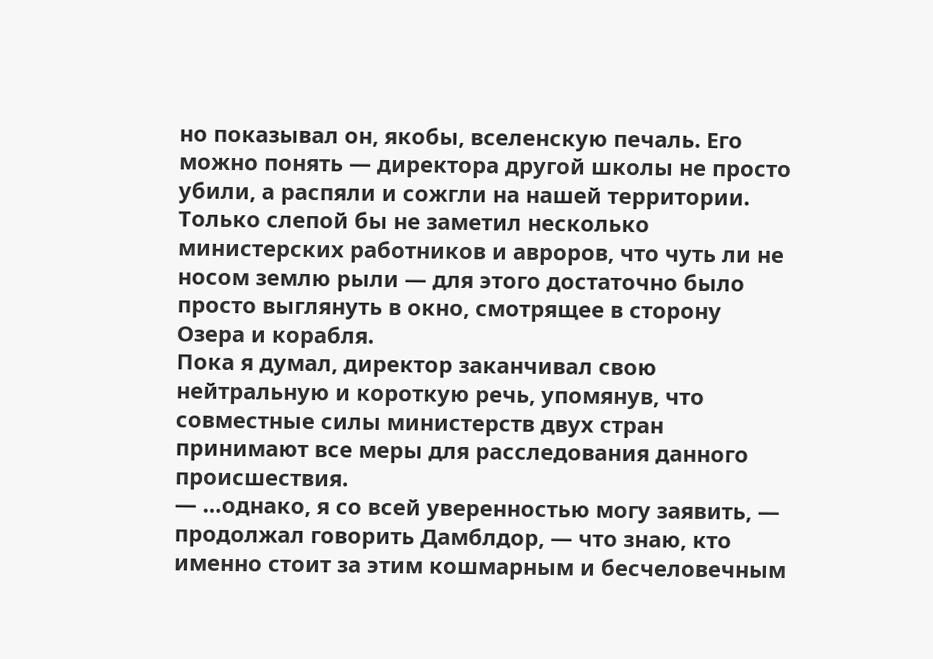но показывал он, якобы, вселенскую печаль. Его можно понять — директора другой школы не просто убили, а распяли и сожгли на нашей территории. Только слепой бы не заметил несколько министерских работников и авроров, что чуть ли не носом землю рыли — для этого достаточно было просто выглянуть в окно, смотрящее в сторону Озера и корабля.
Пока я думал, директор заканчивал свою нейтральную и короткую речь, упомянув, что совместные силы министерств двух стран принимают все меры для расследования данного происшествия.
— …однако, я со всей уверенностью могу заявить, — продолжал говорить Дамблдор, — что знаю, кто именно стоит за этим кошмарным и бесчеловечным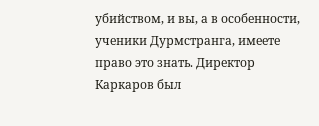убийством, и вы, а в особенности, ученики Дурмстранга, имеете право это знать. Директор Каркаров был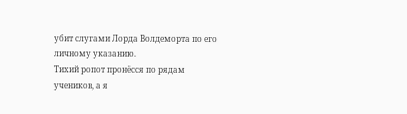убит слугами Лорда Волдеморта по его личному указанию.
Тихий ропот пронёсся по рядам учеников, а я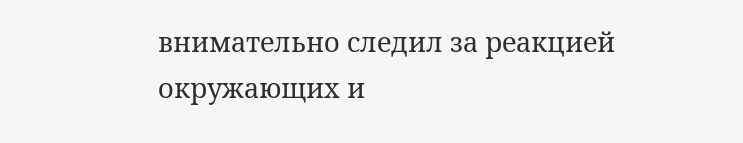внимательно следил за реакцией окружающих и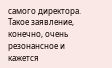самого директора. Такое заявление, конечно, очень резонансное и кажется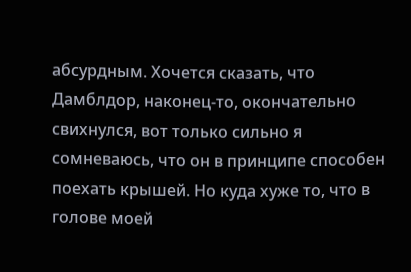абсурдным. Хочется сказать, что Дамблдор, наконец-то, окончательно свихнулся, вот только сильно я сомневаюсь, что он в принципе способен поехать крышей. Но куда хуже то, что в голове моей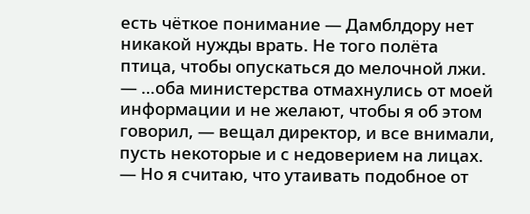есть чёткое понимание — Дамблдору нет никакой нужды врать. Не того полёта птица, чтобы опускаться до мелочной лжи.
— …оба министерства отмахнулись от моей информации и не желают, чтобы я об этом говорил, — вещал директор, и все внимали, пусть некоторые и с недоверием на лицах. — Но я считаю, что утаивать подобное от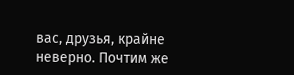вас, друзья, крайне неверно. Почтим же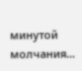минутой молчания…